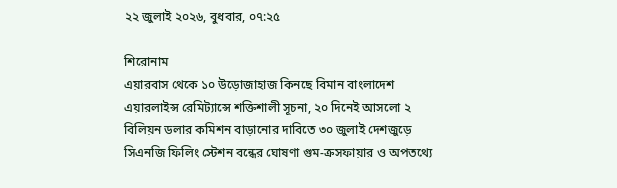২২ জুলাই ২০২৬, বুধবার, ০৭:২৫

শিরোনাম
এয়ারবাস থেকে ১০ উড়োজাহাজ কিনছে বিমান বাংলাদেশ এয়ারলাইন্স রেমিট্যান্সে শক্তিশালী সূচনা, ২০ দিনেই আসলো ২ বিলিয়ন ডলার কমিশন বাড়ানোর দাবিতে ৩০ জুলাই দেশজুড়ে সিএনজি ফিলিং স্টেশন বন্ধের ঘোষণা গুম-ক্রসফায়ার ও অপতথ্যে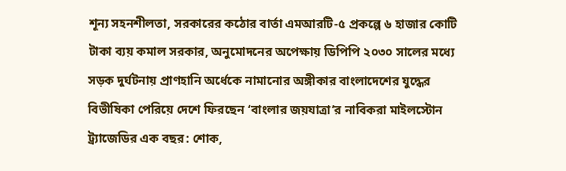শূন্য সহনশীলতা, সরকারের কঠোর বার্তা এমআরটি-৫ প্রকল্পে ৬ হাজার কোটি টাকা ব্যয় কমাল সরকার, অনুমোদনের অপেক্ষায় ডিপিপি ২০৩০ সালের মধ্যে সড়ক দুর্ঘটনায় প্রাণহানি অর্ধেকে নামানোর অঙ্গীকার বাংলাদেশের যুদ্ধের বিভীষিকা পেরিয়ে দেশে ফিরছেন ‘বাংলার জয়যাত্রা’র নাবিকরা মাইলস্টোন ট্র্যাজেডির এক বছর: শোক,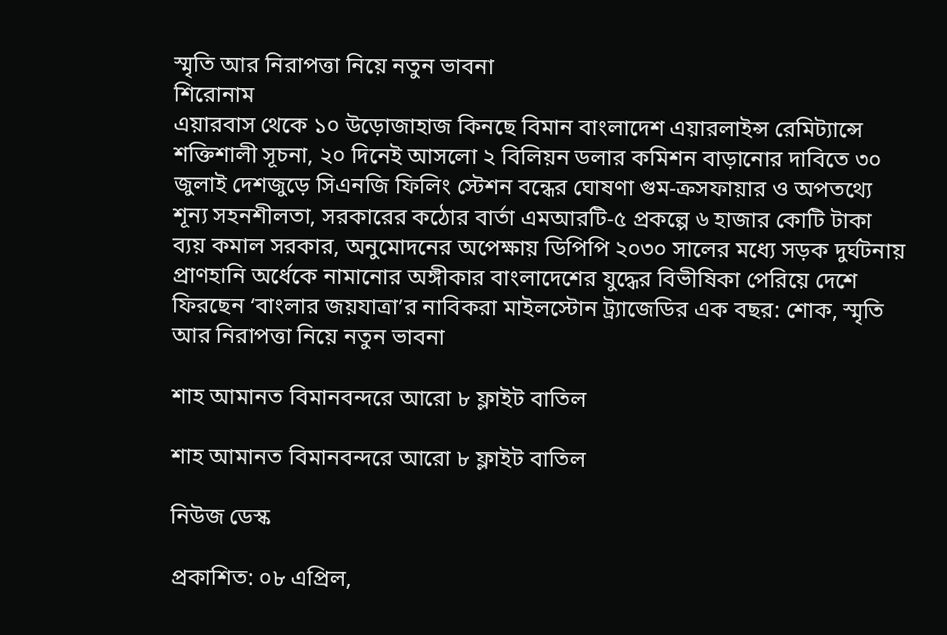স্মৃতি আর নিরাপত্তা নিয়ে নতুন ভাবনা
শিরোনাম
এয়ারবাস থেকে ১০ উড়োজাহাজ কিনছে বিমান বাংলাদেশ এয়ারলাইন্স রেমিট্যান্সে শক্তিশালী সূচনা, ২০ দিনেই আসলো ২ বিলিয়ন ডলার কমিশন বাড়ানোর দাবিতে ৩০ জুলাই দেশজুড়ে সিএনজি ফিলিং স্টেশন বন্ধের ঘোষণা গুম-ক্রসফায়ার ও অপতথ্যে শূন্য সহনশীলতা, সরকারের কঠোর বার্তা এমআরটি-৫ প্রকল্পে ৬ হাজার কোটি টাকা ব্যয় কমাল সরকার, অনুমোদনের অপেক্ষায় ডিপিপি ২০৩০ সালের মধ্যে সড়ক দুর্ঘটনায় প্রাণহানি অর্ধেকে নামানোর অঙ্গীকার বাংলাদেশের যুদ্ধের বিভীষিকা পেরিয়ে দেশে ফিরছেন ‘বাংলার জয়যাত্রা’র নাবিকরা মাইলস্টোন ট্র্যাজেডির এক বছর: শোক, স্মৃতি আর নিরাপত্তা নিয়ে নতুন ভাবনা

শাহ আমানত বিমানবন্দরে আরো ৮ ফ্লাইট বাতিল

শাহ আমানত বিমানবন্দরে আরো ৮ ফ্লাইট বাতিল

নিউজ ডেস্ক

প্রকাশিত: ০৮ এপ্রিল,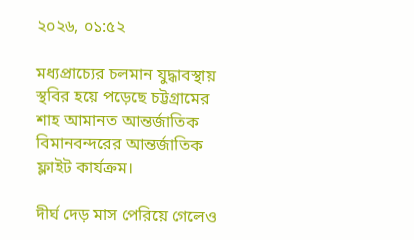২০২৬, ০১:৫২

মধ্যপ্রাচ্যের চলমান যুদ্ধাবস্থায় স্থবির হয়ে পড়েছে চট্টগ্রামের শাহ আমানত আন্তর্জাতিক বিমানবন্দরের আন্তর্জাতিক ফ্লাইট কার্যক্রম।

দীর্ঘ দেড় মাস পেরিয়ে গেলেও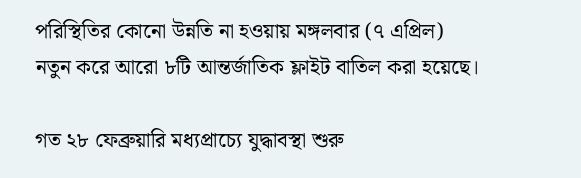পরিস্থিতির কোনো উন্নতি না হওয়ায় মঙ্গলবার (৭ এপ্রিল) নতুন করে আরো ৮টি আন্তর্জাতিক ফ্লাইট বাতিল করা হয়েছে।

গত ২৮ ফেব্রুয়ারি মধ্যপ্রাচ্যে যুদ্ধাবস্থা শুরু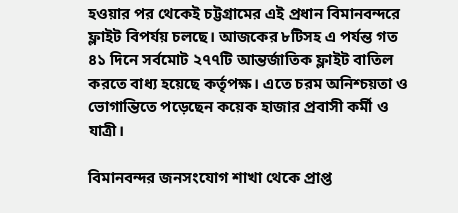হওয়ার পর থেকেই চট্টগ্রামের এই প্রধান বিমানবন্দরে ফ্লাইট বিপর্যয় চলছে। আজকের ৮টিসহ এ পর্যন্ত গত ৪১ দিনে সর্বমোট ২৭৭টি আন্তর্জাতিক ফ্লাইট বাতিল করতে বাধ্য হয়েছে কর্তৃপক্ষ। এতে চরম অনিশ্চয়তা ও ভোগান্তিতে পড়েছেন কয়েক হাজার প্রবাসী কর্মী ও যাত্রী।

বিমানবন্দর জনসংযোগ শাখা থেকে প্রাপ্ত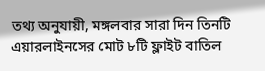তথ্য অনুযায়ী, মঙ্গলবার সারা দিন তিনটি এয়ারলাইনসের মোট ৮টি ফ্লাইট বাতিল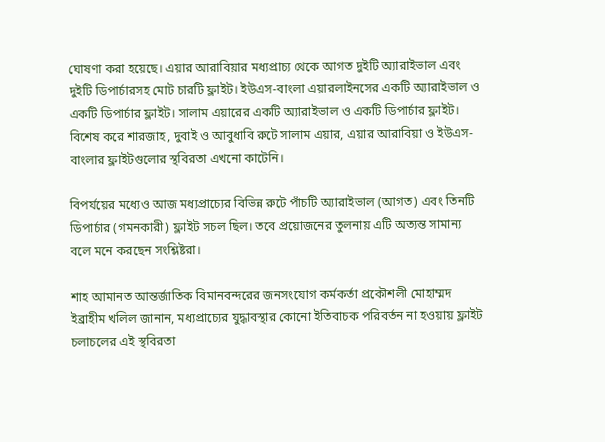ঘোষণা করা হয়েছে। এয়ার আরাবিয়ার মধ্যপ্রাচ্য থেকে আগত দুইটি অ্যারাইভাল এবং দুইটি ডিপার্চারসহ মোট চারটি ফ্লাইট। ইউএস-বাংলা এয়ারলাইনসের একটি অ্যারাইভাল ও একটি ডিপার্চার ফ্লাইট। সালাম এয়ারের একটি অ্যারাইভাল ও একটি ডিপার্চার ফ্লাইট। বিশেষ করে শারজাহ, দুবাই ও আবুধাবি রুটে সালাম এয়ার, এয়ার আরাবিয়া ও ইউএস-বাংলার ফ্লাইটগুলোর স্থবিরতা এখনো কাটেনি।

বিপর্যয়ের মধ্যেও আজ মধ্যপ্রাচ্যের বিভিন্ন রুটে পাঁচটি অ্যারাইভাল (আগত) এবং তিনটি ডিপার্চার (গমনকারী) ফ্লাইট সচল ছিল। তবে প্রয়োজনের তুলনায় এটি অত্যন্ত সামান্য বলে মনে করছেন সংশ্লিষ্টরা।

শাহ আমানত আন্তর্জাতিক বিমানবন্দরের জনসংযোগ কর্মকর্তা প্রকৌশলী মোহাম্মদ ইব্রাহীম খলিল জানান, মধ্যপ্রাচ্যের যুদ্ধাবস্থার কোনো ইতিবাচক পরিবর্তন না হওয়ায় ফ্লাইট চলাচলের এই স্থবিরতা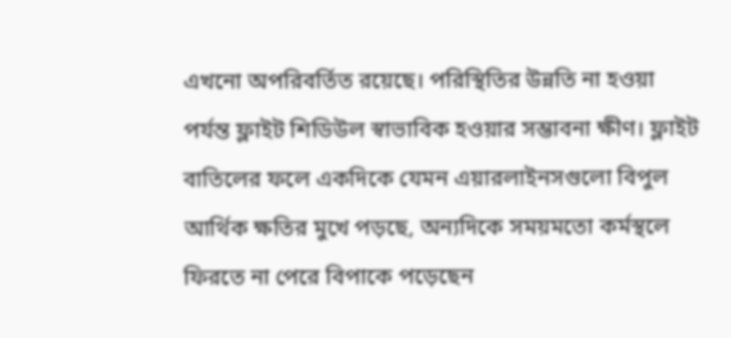এখনো অপরিবর্তিত রয়েছে। পরিস্থিতির উন্নতি না হওয়া পর্যন্ত ফ্লাইট শিডিউল স্বাভাবিক হওয়ার সম্ভাবনা ক্ষীণ। ফ্লাইট বাতিলের ফলে একদিকে যেমন এয়ারলাইনসগুলো বিপুল আর্থিক ক্ষতির মুখে পড়ছে, অন্যদিকে সময়মতো কর্মস্থলে ফিরতে না পেরে বিপাকে পড়েছেন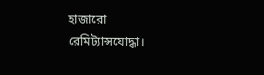হাজারো রেমিট্যান্সযোদ্ধা।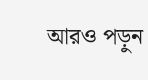আরও পড়ুন